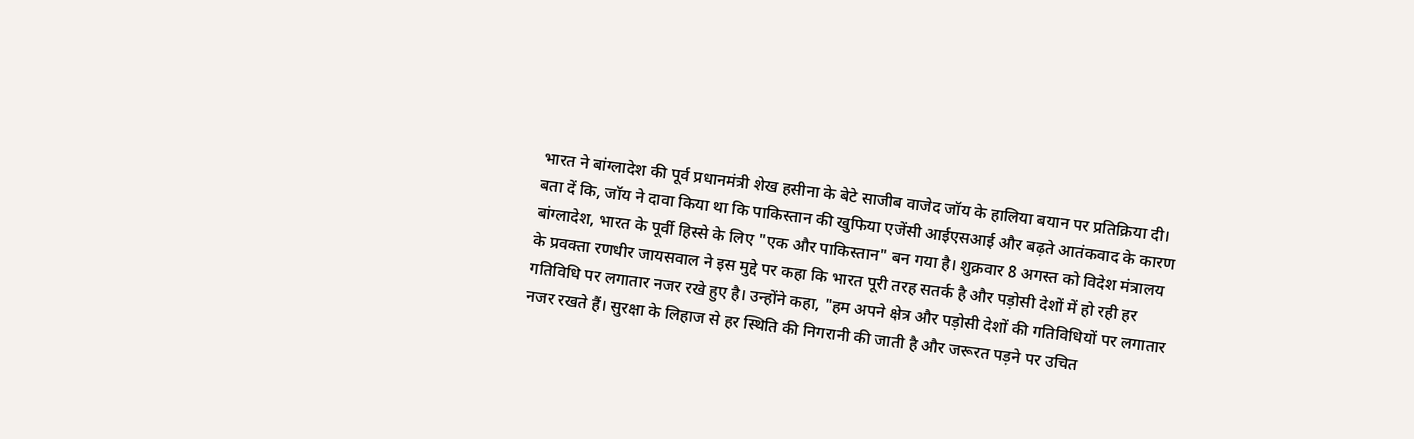भारत ने बांग्लादेश की पूर्व प्रधानमंत्री शेख हसीना के बेटे साजीब वाजेद जॉय के हालिया बयान पर प्रतिक्रिया दी। बता दें कि, जॉय ने दावा किया था कि पाकिस्तान की खुफिया एजेंसी आईएसआई और बढ़ते आतंकवाद के कारण बांग्लादेश, भारत के पूर्वी हिस्से के लिए "एक और पाकिस्तान" बन गया है। शुक्रवार 8 अगस्त को विदेश मंत्रालय के प्रवक्ता रणधीर जायसवाल ने इस मुद्दे पर कहा कि भारत पूरी तरह सतर्क है और पड़ोसी देशों में हो रही हर गतिविधि पर लगातार नजर रखे हुए है। उन्होंने कहा, "हम अपने क्षेत्र और पड़ोसी देशों की गतिविधियों पर लगातार नजर रखते हैं। सुरक्षा के लिहाज से हर स्थिति की निगरानी की जाती है और जरूरत पड़ने पर उचित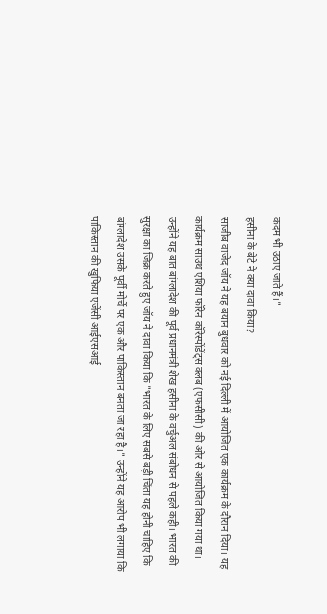कदम भी उठाए जाते हैं।"
हसीना के बेटे ने क्या दावा किया?
साजीब वाजेद जॉय ने यह बयान बुधवार को नई दिल्ली में आयोजित एक कार्यक्रम के दौरान दिया। यह कार्यक्रम साउथ एशिया फॉरेन कॉरेस्पोंडेंट्स क्लब (एफसीसी) की ओर से आयोजित किया गया था। उन्होंने यह बात बांग्लादेश की पूर्व प्रधानमंत्री शेख हसीना के वर्चुअल संबोधन से पहले कही। भारत की सुरक्षा का जिक्र करते हुए जॉय ने दावा किया कि "भारत के लिए सबसे बड़ी चिंता यह होनी चाहिए कि बांग्लादेश उसके पूर्वी मोर्चे पर एक और पाकिस्तान बनता जा रहा है।" उन्होंने यह आरोप भी लगाया कि पाकिस्तान की खुफिया एजेंसी आईएसआई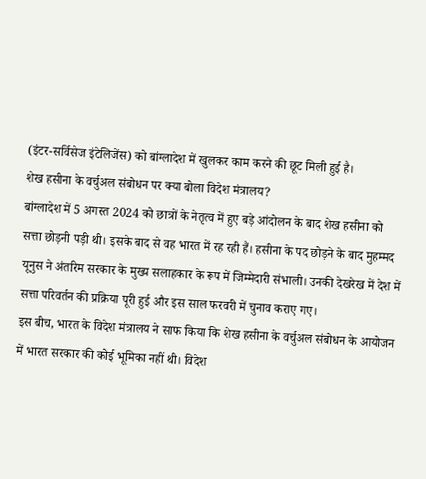(इंटर-सर्विसेज इंटेलिजेंस) को बांग्लादेश में खुलकर काम करने की छूट मिली हुई है।
शेख हसीना के वर्चुअल संबोधन पर क्या बोला विदेश मंत्रालय?
बांग्लादेश में 5 अगस्त 2024 को छात्रों के नेतृत्व में हुए बड़े आंदोलन के बाद शेख हसीना को सत्ता छोड़नी पड़ी थी। इसके बाद से वह भारत में रह रही हैं। हसीना के पद छोड़ने के बाद मुहम्मद यूनुस ने अंतरिम सरकार के मुख्य सलाहकार के रूप में जिम्मेदारी संभाली। उनकी देखरेख में देश में सत्ता परिवर्तन की प्रक्रिया पूरी हुई और इस साल फरवरी में चुनाव कराए गए।
इस बीच, भारत के विदेश मंत्रालय ने साफ किया कि शेख हसीना के वर्चुअल संबोधन के आयोजन में भारत सरकार की कोई भूमिका नहीं थी। विदेश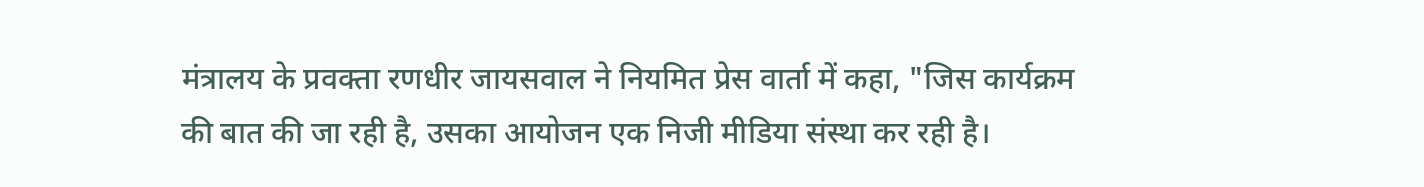मंत्रालय के प्रवक्ता रणधीर जायसवाल ने नियमित प्रेस वार्ता में कहा, "जिस कार्यक्रम की बात की जा रही है, उसका आयोजन एक निजी मीडिया संस्था कर रही है।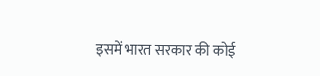इसमें भारत सरकार की कोई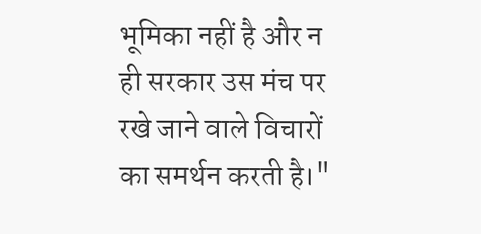भूमिका नहीं है और न ही सरकार उस मंच पर रखे जाने वाले विचारों का समर्थन करती है।"